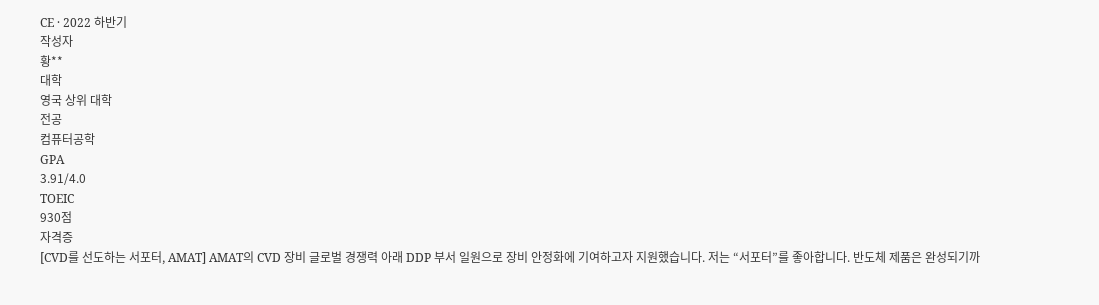CE · 2022 하반기
작성자
황**
대학
영국 상위 대학
전공
컴퓨터공학
GPA
3.91/4.0
TOEIC
930점
자격증
[CVD를 선도하는 서포터, AMAT] AMAT의 CVD 장비 글로벌 경쟁력 아래 DDP 부서 일원으로 장비 안정화에 기여하고자 지원했습니다. 저는 “서포터”를 좋아합니다. 반도체 제품은 완성되기까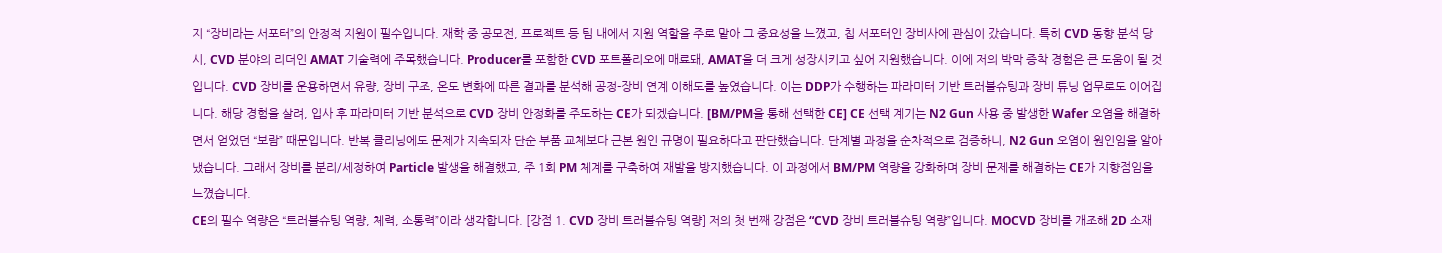지 “장비라는 서포터”의 안정적 지원이 필수입니다. 재학 중 공모전, 프로젝트 등 팀 내에서 지원 역할을 주로 맡아 그 중요성을 느꼈고, 칩 서포터인 장비사에 관심이 갔습니다. 특히 CVD 동향 분석 당시, CVD 분야의 리더인 AMAT 기술력에 주목했습니다. Producer를 포함한 CVD 포트폴리오에 매료돼, AMAT을 더 크게 성장시키고 싶어 지원했습니다. 이에 저의 박막 증착 경험은 큰 도움이 될 것입니다. CVD 장비를 운용하면서 유량, 장비 구조, 온도 변화에 따른 결과를 분석해 공정-장비 연계 이해도를 높였습니다. 이는 DDP가 수행하는 파라미터 기반 트러블슈팅과 장비 튜닝 업무로도 이어집니다. 해당 경험을 살려, 입사 후 파라미터 기반 분석으로 CVD 장비 안정화를 주도하는 CE가 되겠습니다. [BM/PM을 통해 선택한 CE] CE 선택 계기는 N2 Gun 사용 중 발생한 Wafer 오염을 해결하면서 얻었던 “보람” 때문입니다. 반복 클리닝에도 문제가 지속되자 단순 부품 교체보다 근본 원인 규명이 필요하다고 판단했습니다. 단계별 과정을 순차적으로 검증하니, N2 Gun 오염이 원인임을 알아냈습니다. 그래서 장비를 분리/세정하여 Particle 발생을 해결했고, 주 1회 PM 체계를 구축하여 재발을 방지했습니다. 이 과정에서 BM/PM 역량을 강화하며 장비 문제를 해결하는 CE가 지향점임을 느꼈습니다.
CE의 필수 역량은 “트러블슈팅 역량, 체력, 소통력”이라 생각합니다. [강점 1. CVD 장비 트러블슈팅 역량] 저의 첫 번째 강점은 “CVD 장비 트러블슈팅 역량”입니다. MOCVD 장비를 개조해 2D 소재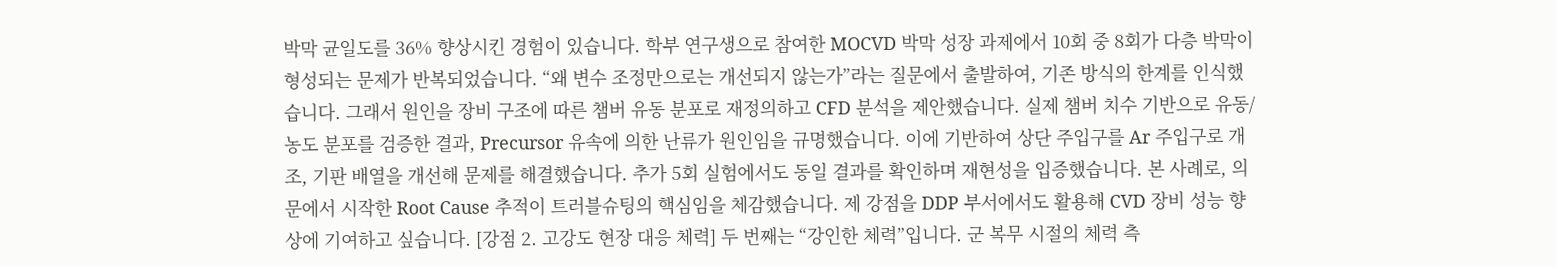박막 균일도를 36% 향상시킨 경험이 있습니다. 학부 연구생으로 참여한 MOCVD 박막 성장 과제에서 10회 중 8회가 다층 박막이 형성되는 문제가 반복되었습니다. “왜 변수 조정만으로는 개선되지 않는가”라는 질문에서 출발하여, 기존 방식의 한계를 인식했습니다. 그래서 원인을 장비 구조에 따른 챔버 유동 분포로 재정의하고 CFD 분석을 제안했습니다. 실제 챔버 치수 기반으로 유동/농도 분포를 검증한 결과, Precursor 유속에 의한 난류가 원인임을 규명했습니다. 이에 기반하여 상단 주입구를 Ar 주입구로 개조, 기판 배열을 개선해 문제를 해결했습니다. 추가 5회 실험에서도 동일 결과를 확인하며 재현성을 입증했습니다. 본 사례로, 의문에서 시작한 Root Cause 추적이 트러블슈팅의 핵심임을 체감했습니다. 제 강점을 DDP 부서에서도 활용해 CVD 장비 성능 향상에 기여하고 싶습니다. [강점 2. 고강도 현장 대응 체력] 두 번째는 “강인한 체력”입니다. 군 복무 시절의 체력 측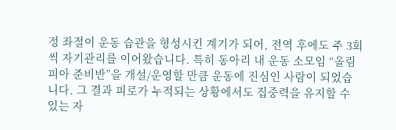정 좌절이 운동 습관을 형성시킨 계기가 되어, 전역 후에도 주 3회씩 자기관리를 이어왔습니다. 특히 동아리 내 운동 소모임 “올림피아 준비반”을 개설/운영할 만큼 운동에 진심인 사람이 되었습니다. 그 결과 피로가 누적되는 상황에서도 집중력을 유지할 수 있는 자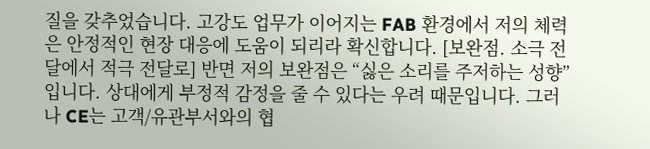질을 갖추었습니다. 고강도 업무가 이어지는 FAB 환경에서 저의 체력은 안정적인 현장 대응에 도움이 되리라 확신합니다. [보완점. 소극 전달에서 적극 전달로] 반면 저의 보완점은 “싫은 소리를 주저하는 성향”입니다. 상대에게 부정적 감정을 줄 수 있다는 우려 때문입니다. 그러나 CE는 고객/유관부서와의 협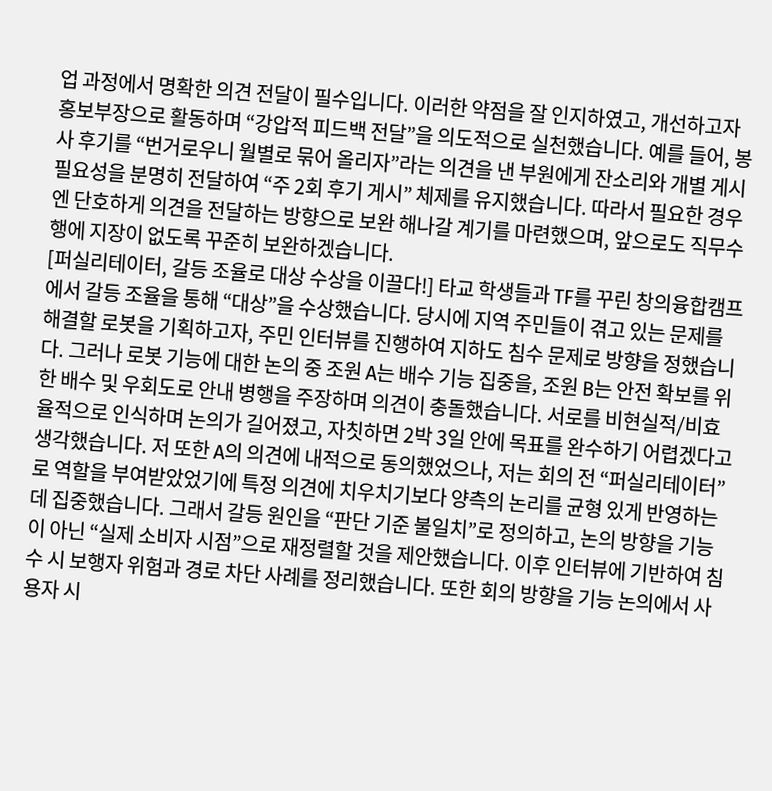업 과정에서 명확한 의견 전달이 필수입니다. 이러한 약점을 잘 인지하였고, 개선하고자 홍보부장으로 활동하며 “강압적 피드백 전달”을 의도적으로 실천했습니다. 예를 들어, 봉사 후기를 “번거로우니 월별로 묶어 올리자”라는 의견을 낸 부원에게 잔소리와 개별 게시 필요성을 분명히 전달하여 “주 2회 후기 게시” 체제를 유지했습니다. 따라서 필요한 경우엔 단호하게 의견을 전달하는 방향으로 보완 해나갈 계기를 마련했으며, 앞으로도 직무수행에 지장이 없도록 꾸준히 보완하겠습니다.
[퍼실리테이터, 갈등 조율로 대상 수상을 이끌다!] 타교 학생들과 TF를 꾸린 창의융합캠프에서 갈등 조율을 통해 “대상”을 수상했습니다. 당시에 지역 주민들이 겪고 있는 문제를 해결할 로봇을 기획하고자, 주민 인터뷰를 진행하여 지하도 침수 문제로 방향을 정했습니다. 그러나 로봇 기능에 대한 논의 중 조원 A는 배수 기능 집중을, 조원 B는 안전 확보를 위한 배수 및 우회도로 안내 병행을 주장하며 의견이 충돌했습니다. 서로를 비현실적/비효율적으로 인식하며 논의가 길어졌고, 자칫하면 2박 3일 안에 목표를 완수하기 어렵겠다고 생각했습니다. 저 또한 A의 의견에 내적으로 동의했었으나, 저는 회의 전 “퍼실리테이터”로 역할을 부여받았었기에 특정 의견에 치우치기보다 양측의 논리를 균형 있게 반영하는 데 집중했습니다. 그래서 갈등 원인을 “판단 기준 불일치”로 정의하고, 논의 방향을 기능이 아닌 “실제 소비자 시점”으로 재정렬할 것을 제안했습니다. 이후 인터뷰에 기반하여 침수 시 보행자 위험과 경로 차단 사례를 정리했습니다. 또한 회의 방향을 기능 논의에서 사용자 시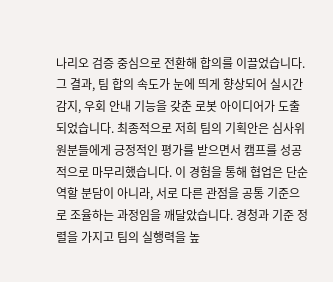나리오 검증 중심으로 전환해 합의를 이끌었습니다. 그 결과, 팀 합의 속도가 눈에 띄게 향상되어 실시간 감지, 우회 안내 기능을 갖춘 로봇 아이디어가 도출되었습니다. 최종적으로 저희 팀의 기획안은 심사위원분들에게 긍정적인 평가를 받으면서 캠프를 성공적으로 마무리했습니다. 이 경험을 통해 협업은 단순 역할 분담이 아니라, 서로 다른 관점을 공통 기준으로 조율하는 과정임을 깨달았습니다. 경청과 기준 정렬을 가지고 팀의 실행력을 높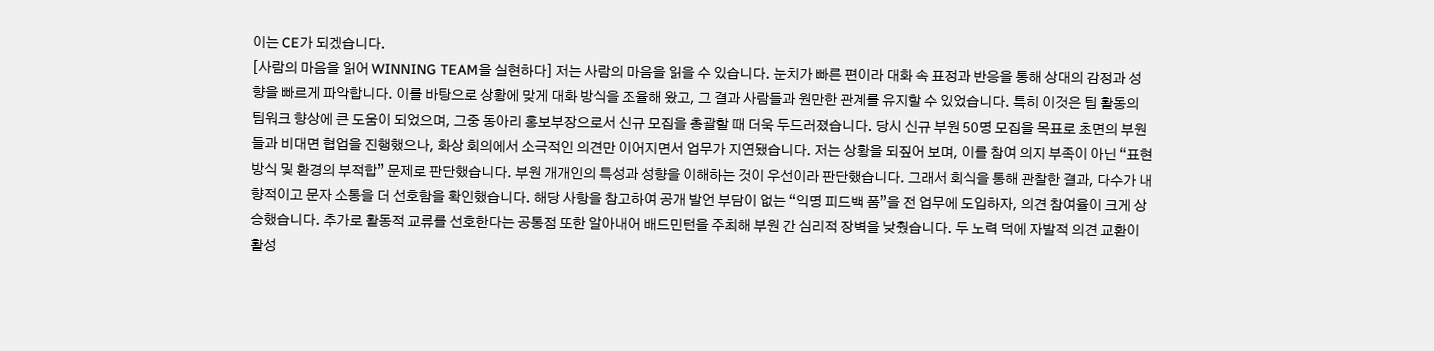이는 CE가 되겠습니다.
[사람의 마음을 읽어 WINNING TEAM을 실현하다] 저는 사람의 마음을 읽을 수 있습니다. 눈치가 빠른 편이라 대화 속 표정과 반응을 통해 상대의 감정과 성향을 빠르게 파악합니다. 이를 바탕으로 상황에 맞게 대화 방식을 조율해 왔고, 그 결과 사람들과 원만한 관계를 유지할 수 있었습니다. 특히 이것은 팀 활동의 팀워크 향상에 큰 도움이 되었으며, 그중 동아리 홍보부장으로서 신규 모집을 총괄할 때 더욱 두드러졌습니다. 당시 신규 부원 50명 모집을 목표로 초면의 부원들과 비대면 협업을 진행했으나, 화상 회의에서 소극적인 의견만 이어지면서 업무가 지연됐습니다. 저는 상황을 되짚어 보며, 이를 참여 의지 부족이 아닌 “표현 방식 및 환경의 부적합” 문제로 판단했습니다. 부원 개개인의 특성과 성향을 이해하는 것이 우선이라 판단했습니다. 그래서 회식을 통해 관찰한 결과, 다수가 내향적이고 문자 소통을 더 선호함을 확인했습니다. 해당 사항을 참고하여 공개 발언 부담이 없는 “익명 피드백 폼”을 전 업무에 도입하자, 의견 참여율이 크게 상승했습니다. 추가로 활동적 교류를 선호한다는 공통점 또한 알아내어 배드민턴을 주최해 부원 간 심리적 장벽을 낮췄습니다. 두 노력 덕에 자발적 의견 교환이 활성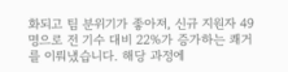화되고 팀 분위기가 좋아져, 신규 지원자 49명으로 전 기수 대비 22%가 증가하는 쾌거를 이뤄냈습니다. 해당 과정에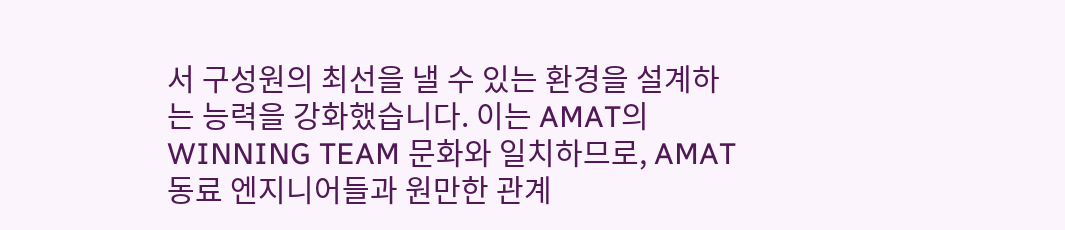서 구성원의 최선을 낼 수 있는 환경을 설계하는 능력을 강화했습니다. 이는 AMAT의 WINNING TEAM 문화와 일치하므로, AMAT 동료 엔지니어들과 원만한 관계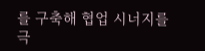를 구축해 협업 시너지를 극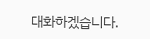대화하겠습니다.